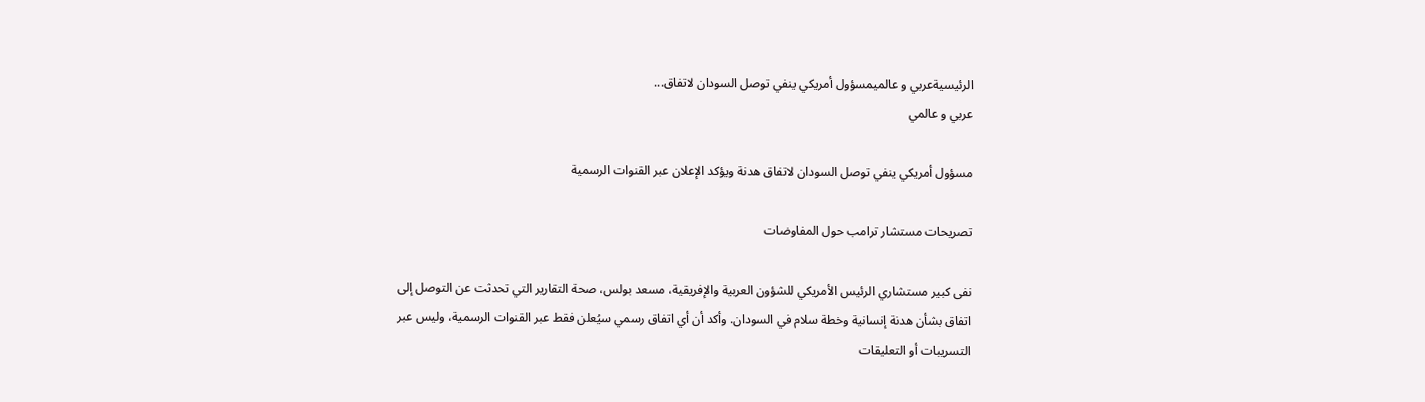الرئيسيةعربي و عالميمسؤول أمريكي ينفي توصل السودان لاتفاق...
عربي و عالمي

مسؤول أمريكي ينفي توصل السودان لاتفاق هدنة ويؤكد الإعلان عبر القنوات الرسمية

تصريحات مستشار ترامب حول المفاوضات

نفى كبير مستشاري الرئيس الأمريكي للشؤون العربية والإفريقية، مسعد بولس، صحة التقارير التي تحدثت عن التوصل إلى اتفاق بشأن هدنة إنسانية وخطة سلام في السودان. وأكد أن أي اتفاق رسمي سيُعلن فقط عبر القنوات الرسمية، وليس عبر التسريبات أو التعليقات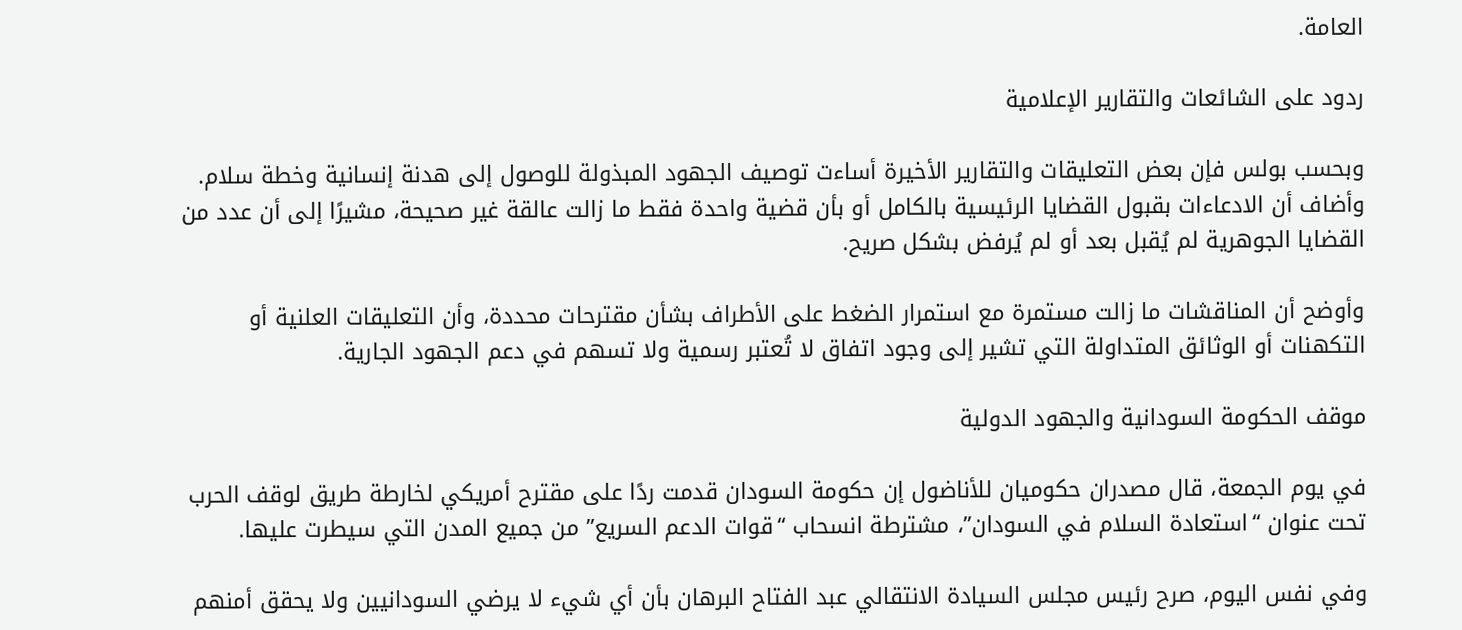العامة.

ردود على الشائعات والتقارير الإعلامية

وبحسب بولس فإن بعض التعليقات والتقارير الأخيرة أساءت توصيف الجهود المبذولة للوصول إلى هدنة إنسانية وخطة سلام. وأضاف أن الادعاءات بقبول القضايا الرئيسية بالكامل أو بأن قضية واحدة فقط ما زالت عالقة غير صحيحة، مشيرًا إلى أن عدد من القضايا الجوهرية لم يُقبل بعد أو لم يُرفض بشكل صريح.

وأوضح أن المناقشات ما زالت مستمرة مع استمرار الضغط على الأطراف بشأن مقترحات محددة، وأن التعليقات العلنية أو التكهنات أو الوثائق المتداولة التي تشير إلى وجود اتفاق لا تُعتبر رسمية ولا تسهم في دعم الجهود الجارية.

موقف الحكومة السودانية والجهود الدولية

في يوم الجمعة، قال مصدران حكوميان للأناضول إن حكومة السودان قدمت ردًا على مقترح أمريكي لخارطة طريق لوقف الحرب تحت عنوان “استعادة السلام في السودان”، مشترطة انسحاب “قوات الدعم السريع” من جميع المدن التي سيطرت عليها.

وفي نفس اليوم، صرح رئيس مجلس السيادة الانتقالي عبد الفتاح البرهان بأن أي شيء لا يرضي السودانيين ولا يحقق أمنهم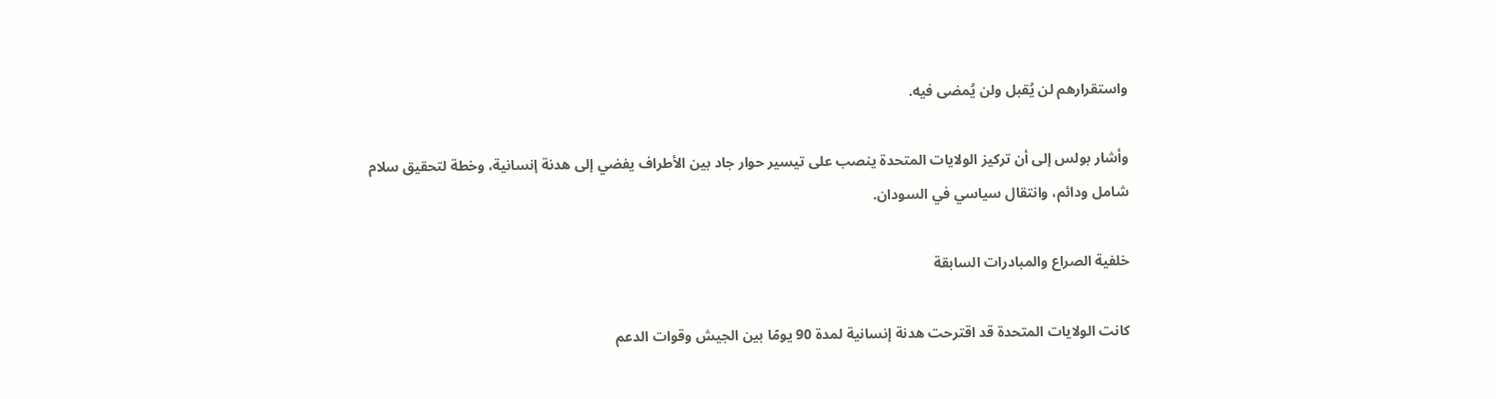واستقرارهم لن يُقبل ولن يُمضى فيه.

وأشار بولس إلى أن تركيز الولايات المتحدة ينصب على تيسير حوار جاد بين الأطراف يفضي إلى هدنة إنسانية، وخطة لتحقيق سلام شامل ودائم، وانتقال سياسي في السودان.

خلفية الصراع والمبادرات السابقة

كانت الولايات المتحدة قد اقترحت هدنة إنسانية لمدة 90 يومًا بين الجيش وقوات الدعم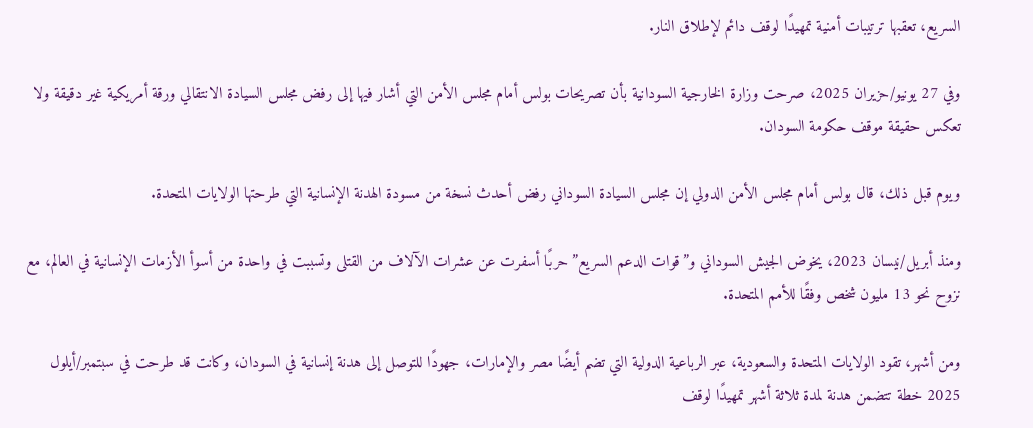السريع، تعقبها ترتيبات أمنية تمهيدًا لوقف دائم لإطلاق النار.

وفي 27 يونيو/حزيران 2025، صرحت وزارة الخارجية السودانية بأن تصريحات بولس أمام مجلس الأمن التي أشار فيها إلى رفض مجلس السيادة الانتقالي ورقة أمريكية غير دقيقة ولا تعكس حقيقة موقف حكومة السودان.

ويوم قبل ذلك، قال بولس أمام مجلس الأمن الدولي إن مجلس السيادة السوداني رفض أحدث نسخة من مسودة الهدنة الإنسانية التي طرحتها الولايات المتحدة.

ومنذ أبريل/نيسان 2023، يخوض الجيش السوداني و”قوات الدعم السريع” حربًا أسفرت عن عشرات الآلاف من القتلى وتسببت في واحدة من أسوأ الأزمات الإنسانية في العالم، مع نزوح نحو 13 مليون شخص وفقًا للأمم المتحدة.

ومن أشهر، تقود الولايات المتحدة والسعودية، عبر الرباعية الدولية التي تضم أيضًا مصر والإمارات، جهودًا للتوصل إلى هدنة إنسانية في السودان، وكانت قد طرحت في سبتمبر/أيلول 2025 خطة تتضمن هدنة لمدة ثلاثة أشهر تمهيدًا لوقف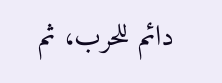دائم للحرب، ثم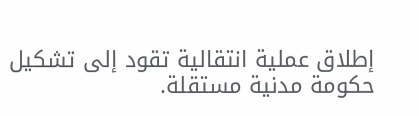إطلاق عملية انتقالية تقود إلى تشكيل حكومة مدنية مستقلة.